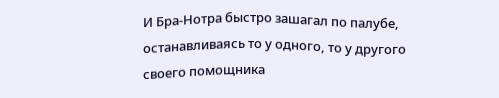И Бра-Нотра быстро зашагал по палубе, останавливаясь то у одного, то у другого своего помощника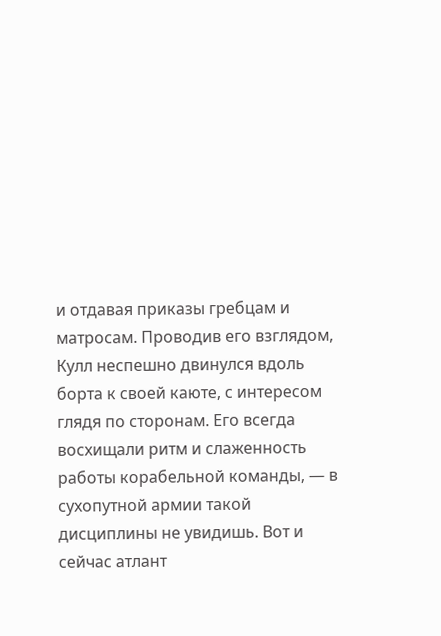и отдавая приказы гребцам и матросам. Проводив его взглядом, Кулл неспешно двинулся вдоль борта к своей каюте, с интересом глядя по сторонам. Его всегда восхищали ритм и слаженность работы корабельной команды, — в сухопутной армии такой дисциплины не увидишь. Вот и сейчас атлант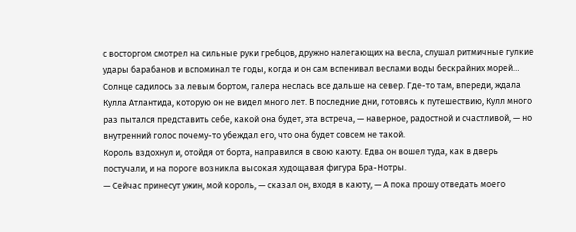с восторгом смотрел на сильные руки гребцов, дружно налегающих на весла, слушал ритмичные гулкие удары барабанов и вспоминал те годы, когда и он сам вспенивал веслами воды бескрайних морей…
Солнце садилось за левым бортом, галера неслась все дальше на север. Где-то там, впереди, ждала Кулла Атлантида, которую он не видел много лет. В последние дни, готовясь к путешествию, Кулл много раз пытался представить себе, какой она будет, эта встреча, — наверное, радостной и счастливой, — но внутренний голос почему-то убеждал его, что она будет совсем не такой.
Король вздохнул и, отойдя от борта, направился в свою каюту. Едва он вошел туда, как в дверь постучали, и на пороге возникла высокая худощавая фигура Бра-Нотры.
— Сейчас принесут ужин, мой король, — сказал он, входя в каюту, — А пока прошу отведать моего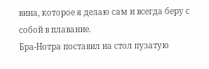вина, которое я делаю сам и всегда беру с собой в плавание.
Бра-Нотра поставил на стол пузатую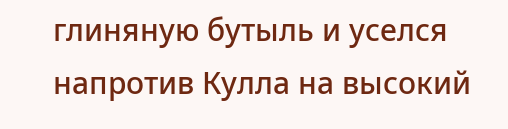глиняную бутыль и уселся напротив Кулла на высокий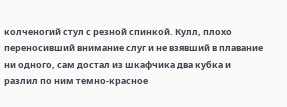колченогий стул с резной спинкой. Кулл, плохо переносивший внимание слуг и не взявший в плавание ни одного, сам достал из шкафчика два кубка и разлил по ним темно-красное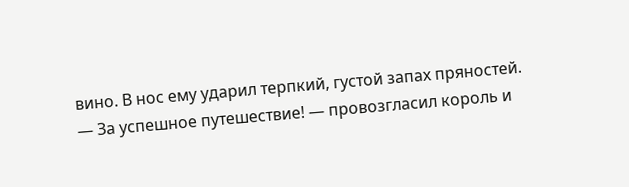вино. В нос ему ударил терпкий, густой запах пряностей.
— За успешное путешествие! — провозгласил король и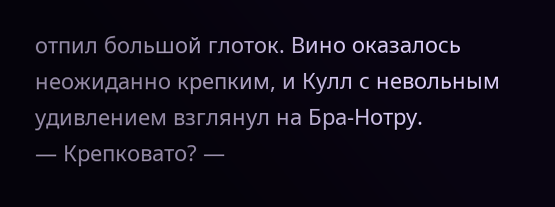отпил большой глоток. Вино оказалось неожиданно крепким, и Кулл с невольным удивлением взглянул на Бра-Нотру.
— Крепковато? —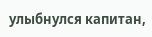улыбнулся капитан,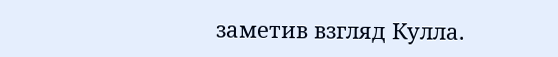заметив взгляд Кулла.